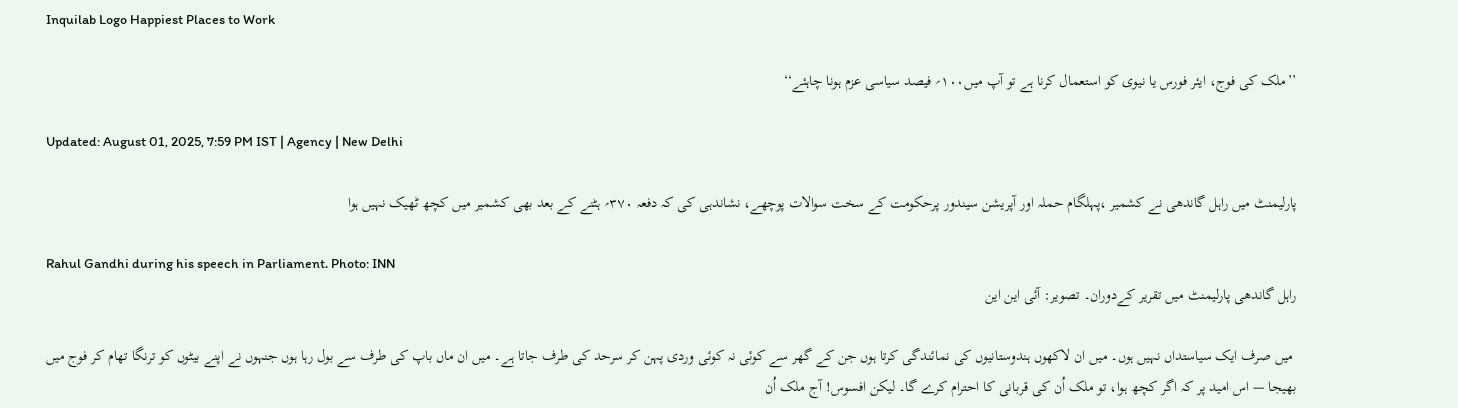Inquilab Logo Happiest Places to Work

’’ملک کی فوج، ایئر فورس یا نیوی کو استعمال کرنا ہے تو آپ میں۱۰۰؍ فیصد سیاسی عزم ہونا چاہئے‘‘

Updated: August 01, 2025, 7:59 PM IST | Agency | New Delhi

پارلیمنٹ میں راہل گاندھی نے کشمیر ،پہلگام حملہ اور آپریشن سیندور پرحکومت کے سخت سوالات پوچھے، نشاندہی کی کہ دفعہ ۳۷۰؍ ہٹنے کے بعد بھی کشمیر میں کچھ ٹھیک نہیں ہوا

Rahul Gandhi during his speech in Parliament. Photo: INN
راہل گاندھی پارلیمنٹ میں تقریر کےدوران۔ تصویر: آئی این این

 میں صرف ایک سیاستداں نہیں ہوں۔ میں ان لاکھوں ہندوستانیوں کی نمائندگی کرتا ہوں جن کے گھر سے کوئی نہ کوئی وردی پہن کر سرحد کی طرف جاتا ہے۔ میں ان ماں باپ کی طرف سے بول رہا ہوں جنہوں نے اپنے بیٹوں کو ترنگا تھام کر فوج میں بھیجا — اس امید پر کہ اگر کچھ ہوا، تو ملک اُن کی قربانی کا احترام کرے گا۔ لیکن افسوس! آج ملک اُن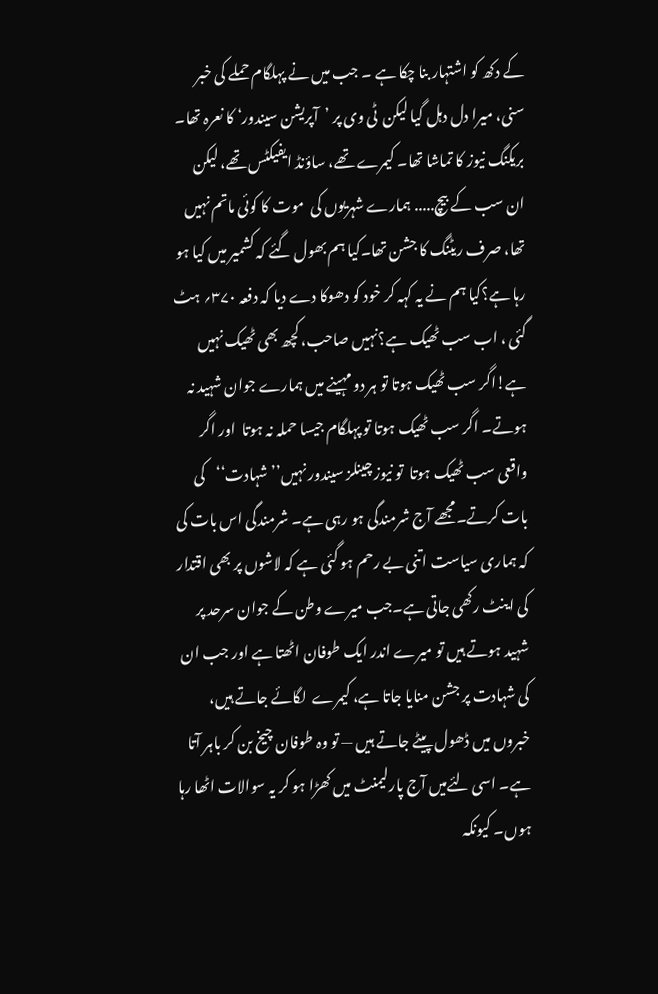کے دکھ کو اشتہار بنا چکا ہے ۔ جب میں نے پہلگام حملے کی خبر سنی، میرا دل دہل گیا لیکن  ٹی وی پر ’آپریشن سیندور‘ کا نعرہ تھا۔ بریکنگ نیوز کا تماشا تھا۔ کیمرے تھے، ساؤنڈ ایفیکٹس تھے، لیکن ان سب کے بیچ..... ہمارے شہریوں کی  موت کا کوئی ماتم نہیں تھا، صرف ریٹنگ کا جشن تھا۔کیا ہم بھول گئے کہ کشمیر میں کیا ہو رہا ہے؟کیا ہم نے یہ کہہ کر خود کو دھوکا دے دیا کہ دفعہ ۳۷۰؍ ہٹ گئی ، اب سب ٹھیک ہے؟نہیں صاحب، کچھ بھی ٹھیک نہیں ہے!اگر سب ٹھیک ہوتا تو ہر دو مہینے میں ہمارے جوان شہید نہ ہوتے۔ اگر سب ٹھیک ہوتا تو پہلگام جیسا حملہ نہ ہوتا  اور اگر واقعی سب ٹھیک ہوتا  تو نیوز چینلز سیندور نہیں’’شہادت‘‘کی بات کرتے۔مجھے آج شرمندگی ہو رہی ہے۔ شرمندگی اس بات کی کہ ہماری سیاست اتنی بے رحم ہو گئی ہے کہ لاشوں پر بھی اقتدار کی اینٹ رکھی جاتی ہے۔جب میرے وطن کے جوان سرحد پر شہید ہوتے ہیں تو میرے اندر ایک طوفان اٹھتا ہے اور جب ان کی شہادت پر جشن منایا جاتا ہے، کیمرے  لگائے جاتے ہیں، خبروں میں ڈھول پیٹے جاتے ہیں — تو وہ طوفان چیخ بن کر باہر آتا ہے۔ اسی لئےمیں آج پارلیمنٹ میں کھڑا ہو کر یہ سوالات اٹھا رہا ہوں۔ کیونکہ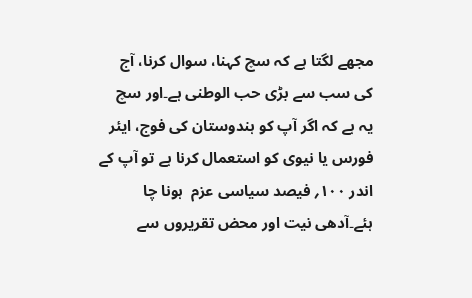مجھے لگتا ہے کہ سچ کہنا، سوال کرنا، آج کی سب سے بڑی حب الوطنی ہے۔اور سچ یہ ہے کہ اگر آپ کو ہندوستان کی فوج، ایئر فورس یا نیوی کو استعمال کرنا ہے تو آپ کے اندر ۱۰۰؍ فیصد سیاسی عزم  ہونا چا ہئے۔آدھی نیت اور محض تقریروں سے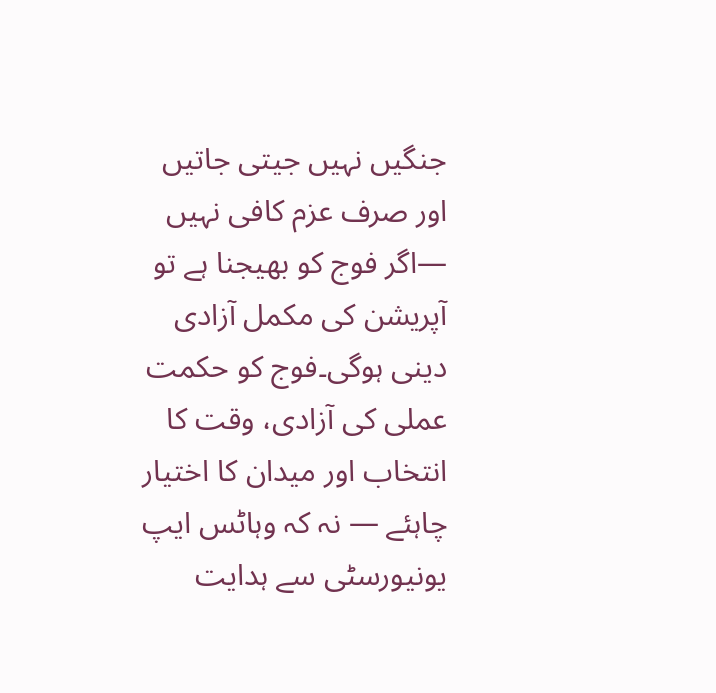جنگیں نہیں جیتی جاتیں   اور صرف عزم کافی نہیں —اگر فوج کو بھیجنا ہے تو آپریشن کی مکمل آزادی دینی ہوگی۔فوج کو حکمت عملی کی آزادی، وقت کا انتخاب اور میدان کا اختیار چاہئے — نہ کہ وہاٹس ایپ  یونیورسٹی سے ہدایت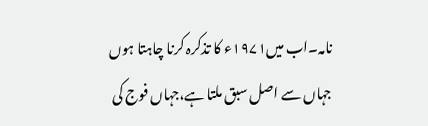نامہ۔اب میں۱۹۷۱ء کا تذکرہ کرنا چاہتا ہوں جہاں سے اصل سبق ملتا ہے،جہاں فوج کی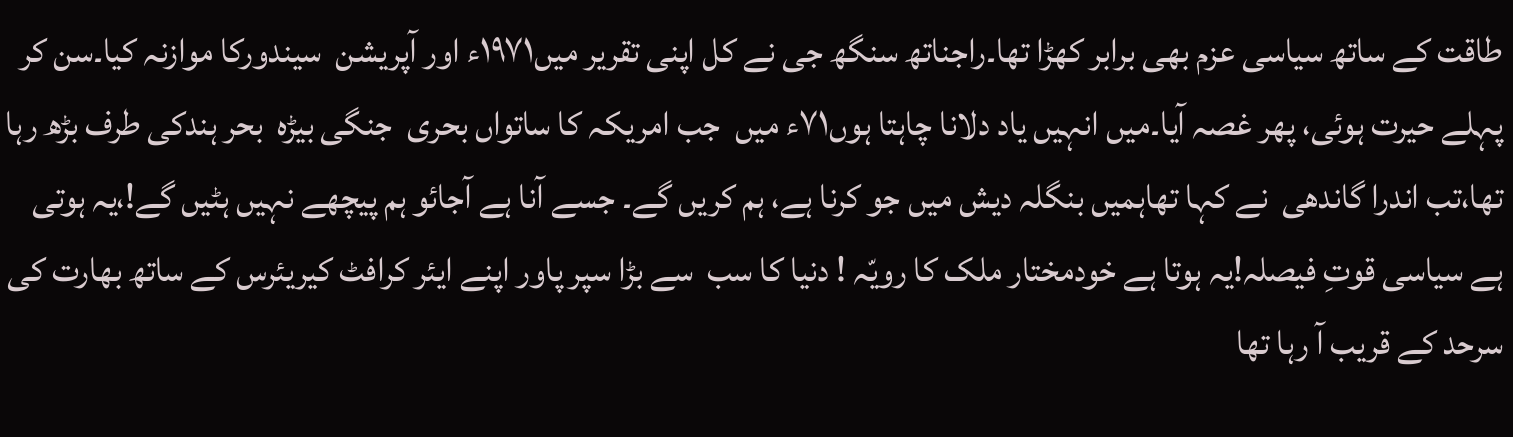طاقت کے ساتھ سیاسی عزم بھی برابر کھڑا تھا۔راجناتھ سنگھ جی نے کل اپنی تقریر میں۱۹۷۱ء اور آپریشن  سیندورکا موازنہ کیا۔سن کر پہلے حیرت ہوئی، پھر غصہ آیا۔میں انہیں یاد دلانا چاہتا ہوں۷۱ء میں  جب امریکہ کا ساتواں بحری  جنگی بیڑہ  بحر ہندکی طرف بڑھ رہا تھا،تب اندرا گاندھی  نے کہا تھاہمیں بنگلہ دیش میں جو کرنا ہے، ہم کریں گے۔ جسے آنا ہے آجائو ہم پیچھے نہیں ہٹیں گے!،یہ ہوتی ہے سیاسی قوتِ فیصلہ!یہ ہوتا ہے خودمختار ملک کا رویّہ ! دنیا کا سب  سے بڑا سپر پاور اپنے ایئر کرافٹ کیریئرس کے ساتھ بھارت کی سرحد کے قریب آ رہا تھا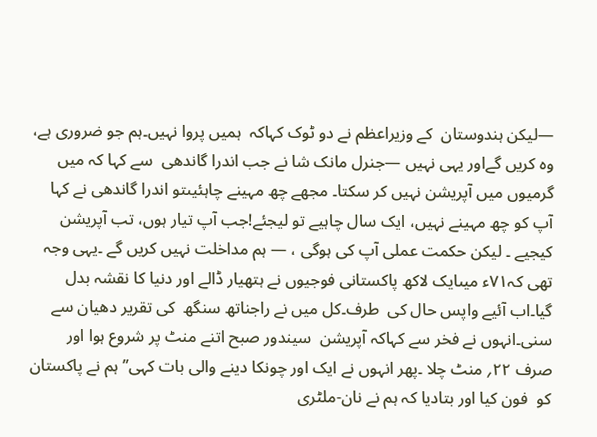—لیکن ہندوستان  کے وزیراعظم نے دو ٹوک کہاکہ  ہمیں پروا نہیں۔ہم جو ضروری ہے، وہ کریں گےاور یہی نہیں —جنرل مانک شا نے جب اندرا گاندھی  سے کہا کہ میں گرمیوں میں آپریشن نہیں کر سکتا۔ مجھے چھ مہینے چاہئیںتو اندرا گاندھی نے کہا آپ کو چھ مہینے نہیں، ایک سال چاہیے تو لیجئے!جب آپ تیار ہوں، تب آپریشن کیجیے ۔ لیکن حکمت عملی آپ کی ہوگی ، — ہم مداخلت نہیں کریں گے ۔یہی وجہ تھی کہ۷۱ء میںایک لاکھ پاکستانی فوجیوں نے ہتھیار ڈالے اور دنیا کا نقشہ بدل گیا۔اب آئیے واپس حال کی  طرف۔کل میں نے راجناتھ سنگھ  کی تقریر دھیان سے سنی۔انہوں نے فخر سے کہاکہ آپریشن  سیندور صبح اتنے منٹ پر شروع ہوا اور صرف ۲۲؍ منٹ چلا ۔پھر انہوں نے ایک اور چونکا دینے والی بات کہی’’ہم نے پاکستان کو  فون کیا اور بتادیا کہ ہم نے نان-ملٹری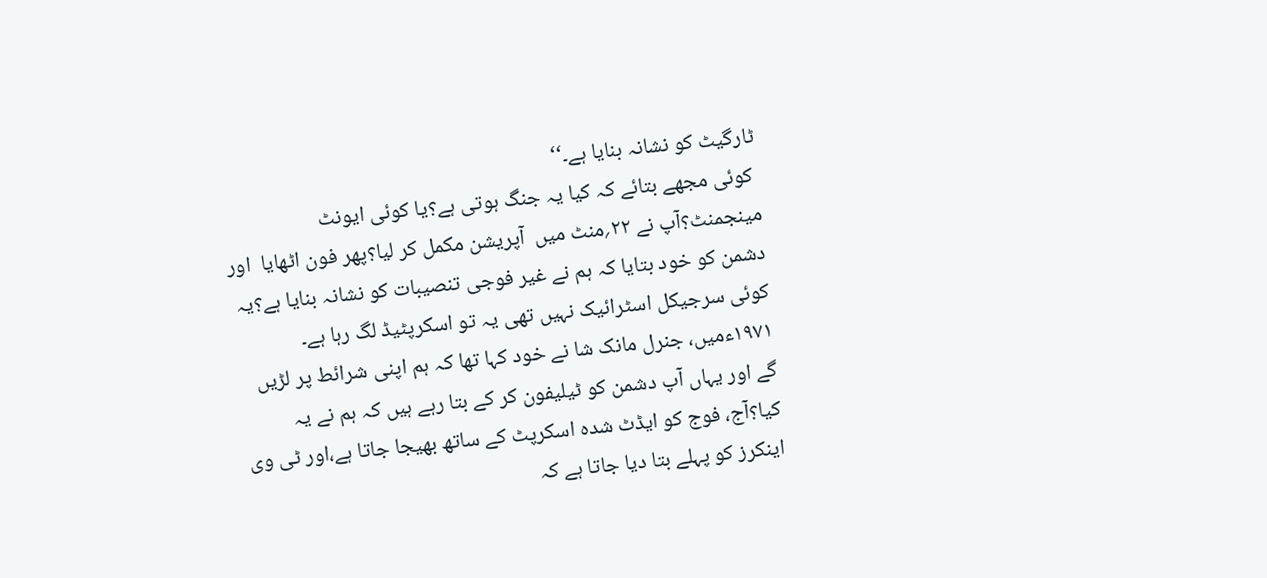ٹارگیٹ کو نشانہ بنایا ہے۔‘‘
 کوئی مجھے بتائے کہ کیا یہ جنگ ہوتی ہے؟یا کوئی ایونٹ مینجمنٹ؟آپ نے ۲۲؍منٹ میں  آپریشن مکمل کر لیا؟پھر فون اٹھایا  اور دشمن کو خود بتایا کہ ہم نے غیر فوجی تنصیبات کو نشانہ بنایا ہے؟یہ کوئی سرجیکل اسٹرائیک نہیں تھی یہ تو اسکرپٹیڈ لگ رہا ہے۔ ۱۹۷۱ءمیں، جنرل مانک شا نے خود کہا تھا کہ ہم اپنی شرائط پر لڑیں گے اور یہاں آپ دشمن کو ٹیلیفون کر کے بتا رہے ہیں کہ ہم نے یہ کیا؟آج، فوج کو ایڈٹ شدہ اسکرپٹ کے ساتھ بھیجا جاتا ہے،اور ٹی وی اینکرز کو پہلے بتا دیا جاتا ہے کہ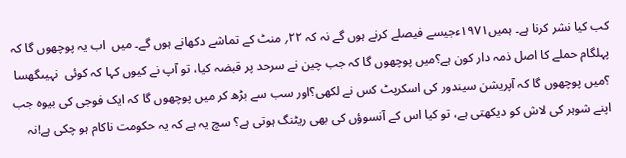کب کیا نشر کرنا ہے۔ ہمیں۱۹۷۱ءجیسے فیصلے کرنے ہوں گے نہ کہ ۲۲؍ منٹ کے تماشے دکھانے ہوں گے۔ میں  اب یہ پوچھوں گا کہ پہلگام حملے کا اصل ذمہ دار کون ہے؟میں پوچھوں گا کہ جب چین نے سرحد پر قبضہ کیا، تو آپ نے کیوں کہا کہ کوئی  نہیںگھسا ؟میں پوچھوں گا کہ آپریشن سیندور کی اسکرپٹ کس نے لکھی؟اور سب سے بڑھ کر میں پوچھوں گا کہ ایک فوجی کی بیوہ جب اپنے شوہر کی لاش کو دیکھتی ہے، تو کیا اس کے آنسوؤں کی بھی ریٹنگ ہوتی ہے؟ سچ یہ ہے کہ یہ حکومت ناکام ہو چکی ہے!نہ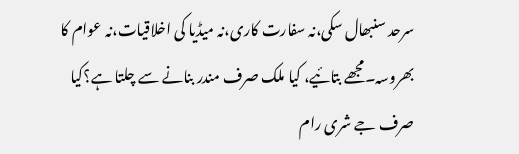سرحد سنبھال سکی،نہ سفارت کاری،نہ میڈیا کی اخلاقیات،نہ عوام کا بھروسہ۔مجھے بتائیے، کیا ملک صرف مندر بنانے سے چلتا ہے؟کیا صرف جے شری رام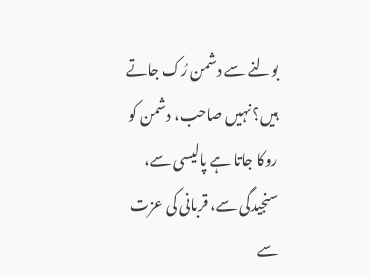بولنے سے دشمن رُک جاتے ہیں؟ نہیں صاحب، دشمن کو روکا جاتا ہے پالیسی سے، سنجیدگی سے، قربانی کی عزت سے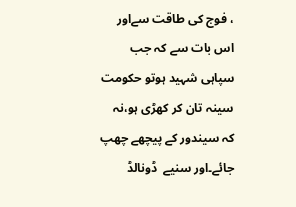، فوج کی طاقت سےاور اس بات سے کہ جب سپاہی شہید ہوتو حکومت سینہ تان کر کھڑی ہو،نہ کہ سیندور کے پیچھے چھپ جائے۔اور سنیے  ڈونالڈ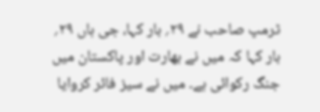ٹرمپ صاحب نے ۲۹؍ بار کہا، جی ہاں ۲۹؍ بار کہا کہ میں نے بھارت اور پاکستان میں جنگ رکوائی ہے۔ میں نے سیز فائر کروایا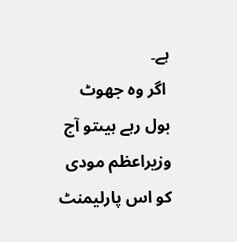ہے۔
 اگر وہ جھوٹ بول رہے ہیںتو آج وزیراعظم مودی کو اس پارلیمنٹ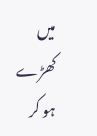میں کھڑے ہو کر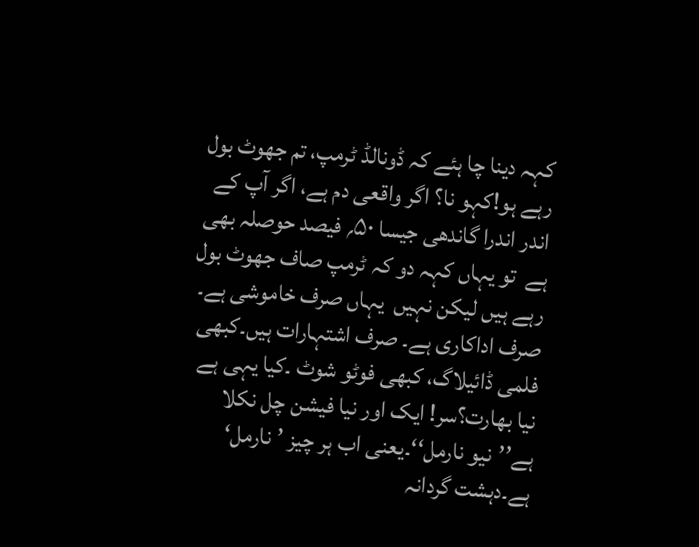کہہ دینا چا ہئے کہ ڈونالڈ ٹرمپ، تم جھوٹ بول رہے ہو!کہو نا؟ اگر واقعی دم ہے، اگر آپ کے اندر اندرا گاندھی جیسا ۵۰؍ فیصد حوصلہ بھی ہے  تو یہاں کہہ دو کہ ٹرمپ صاف جھوٹ بول رہے ہیں لیکن نہیں  یہاں صرف خاموشی ہے۔ صرف اداکاری ہے۔ صرف اشتہارات ہیں۔کبھی فلمی ڈائیلاگ، کبھی فوٹو شوٹ ۔کیا یہی ہے نیا بھارت؟سر! ایک اور نیا فیشن چل نکلا ہے’’نیو نارمل‘‘۔یعنی اب ہر چیز ’نارمل‘ ہے۔دہشت گردانہ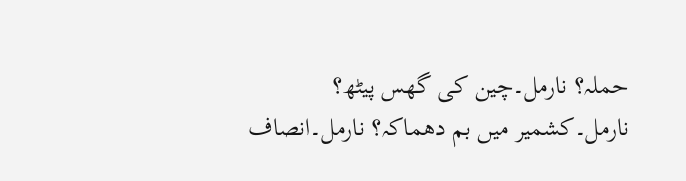حملہ؟ نارمل۔چین کی گھس پیٹھ؟ نارمل۔کشمیر میں بم دھماکہ؟ نارمل۔انصاف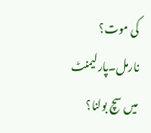کی موت؟ نارمل۔پارلیمنٹ میں سچ بولنا؟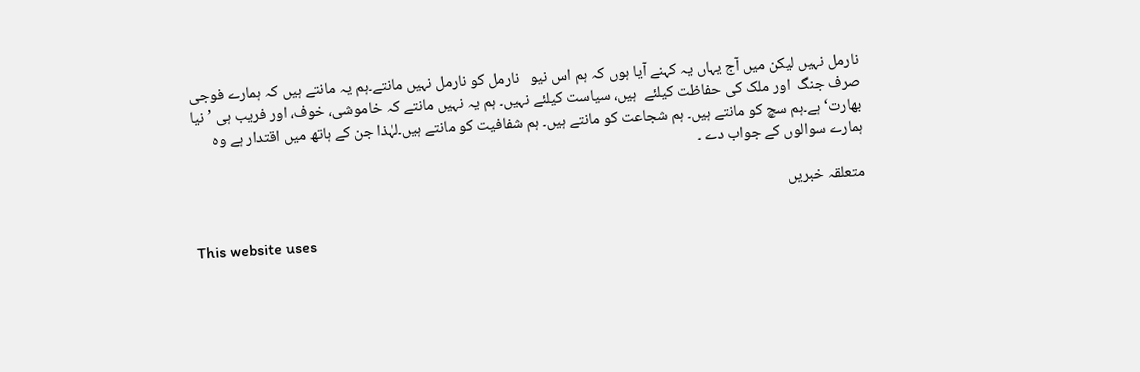نارمل نہیں لیکن میں آج یہاں یہ کہنے آیا ہوں کہ ہم اس نیو   نارمل کو نارمل نہیں مانتے۔ہم یہ مانتے ہیں کہ ہمارے فوجی صرف جنگ  اور ملک کی حفاظت کیلئے  ہیں، سیاست کیلئے نہیں۔ ہم یہ نہیں مانتے کہ خاموشی، خوف، اور فریب ہی ’نیا بھارت‘ ہے۔ہم سچ کو مانتے ہیں۔ ہم شجاعت کو مانتے ہیں۔ ہم شفافیت کو مانتے ہیں۔لہٰذا جن کے ہاتھ میں اقتدار ہے وہ ہمارے سوالوں کے جواب دے ۔

متعلقہ خبریں

This website uses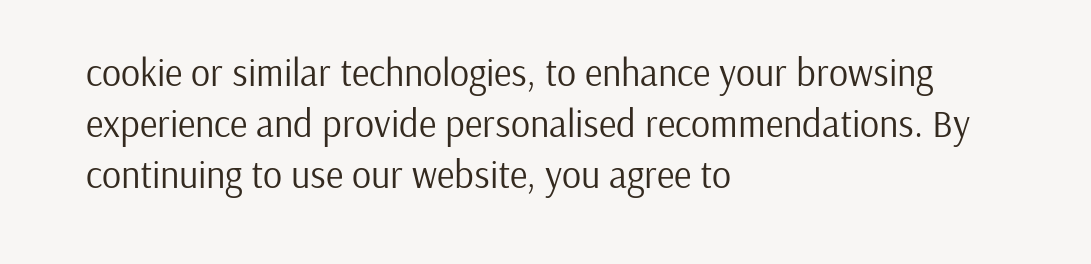cookie or similar technologies, to enhance your browsing experience and provide personalised recommendations. By continuing to use our website, you agree to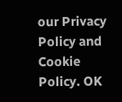our Privacy Policy and Cookie Policy. OK